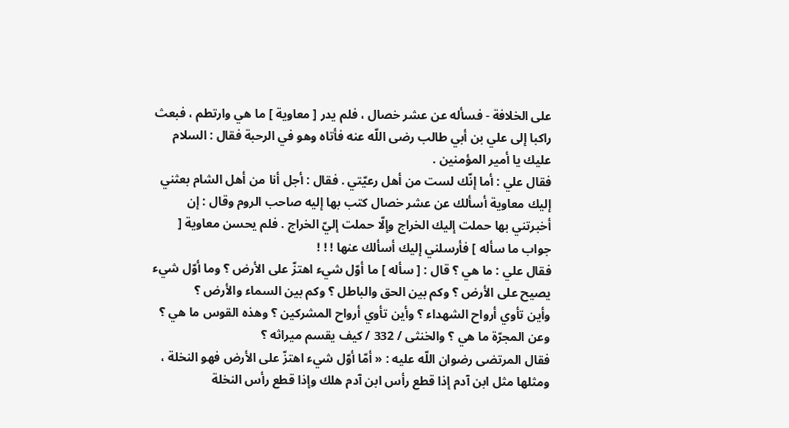على الخلافة - فسأله عن عشر خصال ، فلم يدر [ معاوية ] ما هي وارتطم ، فبعث راكبا إلى علي بن أبي طالب رضى اللّه عنه فأتاه وهو في الرحبة فقال : السلام عليك يا أمير المؤمنين .
فقال علي : أما إنّك لست من أهل رعيّتي . فقال : أجل أنا من أهل الشام بعثني إليك معاوية أسألك عن عشر خصال كتب بها إليه صاحب الروم وقال : إن أخبرتني بها حملت إليك الخراج وإلّا حملت إليّ الخراج . فلم يحسن معاوية [ جواب ما سأله ] فأرسلني إليك أسألك عنها ! ! !
فقال علي : ما هي ؟ قال : [ سأله ] ما أوّل شيء اهتزّ على الأرض ؟ وما أوّل شيء يصيح على الأرض ؟ وكم بين الحق والباطل ؟ وكم بين السماء والأرض ؟
وأين تأوي أرواح الشهداء ؟ وأين تأوي أرواح المشركين ؟ وهذه القوس ما هي ؟
وعن المجرّة ما هي ؟ والخنثى / 332 / كيف يقسم ميراثه ؟
فقال المرتضى رضوان اللّه عليه : « أمّا أوّل شيء اهتزّ على الأرض فهو النخلة ، ومثلها مثل ابن آدم إذا قطع رأس ابن آدم هلك وإذا قطع رأس النخلة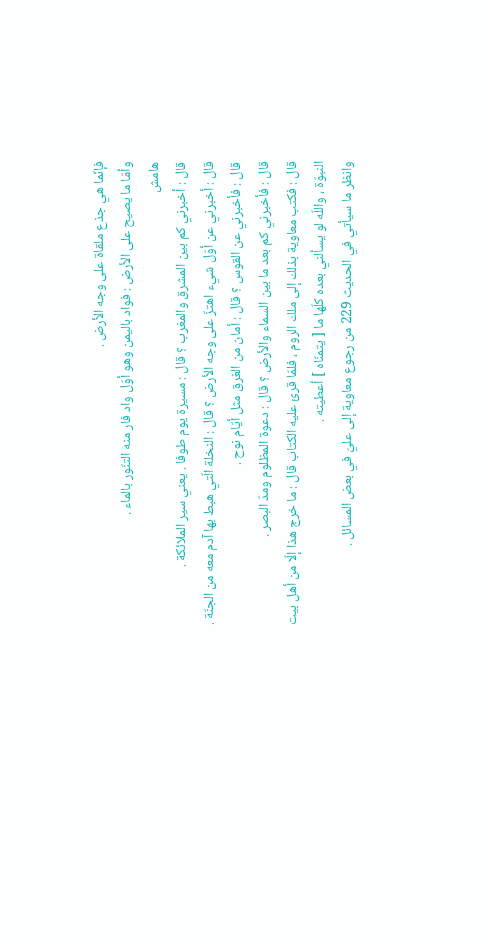فإنّما هي جذع ملقاة على وجه الأرض .
وأمّا ما يصيح على الأرض : فواد باليمن وهو أوّل واد فار منه التنّور بالماء .
هامش
قال : أخبرني كم بين المشرق والمغرب ؟ قال : مسيرة يوم طوفا . يعني سير الملائكة .
قال : أخبرني عن أوّل شيء اهتزّ على وجه الأرض ؟ قال : النخلة الّتي هبط بها آدم معه من الجنّة .
قال : فأخبرني عن القوس ؟ قال : أمان من الغرق مثل أيّام نوح .
قال : فأخبرني كم بعد ما بين السماء والأرض ؟ قال : دعوة المظلوم ومدّ البصر .
قال : فكتب معاوية بذلك إلى ملك الروم ، فلمّا قرئ عليه الكتاب قال : ما خرج هذا إلّا من أهل بيت النبوّة ، واللّه لو يسألني بعده كلّها ما [ يتمنّاه ] أعطيته .
وانظر ما سيأتي في الحديث 229 من رجوع معاوية إلى عليّ في بعض المسائل .